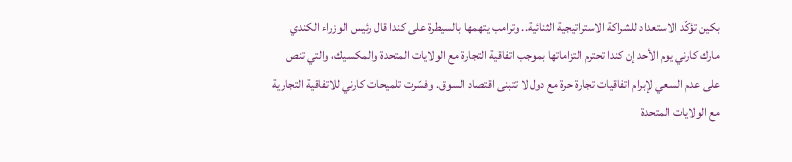بكين تؤكّد الاستعداد للشراكة الاستراتيجية الثنائية.. وترامب يتهمها بالسيطرة على كندا قال رئيس الوزراء الكندي مارك كارني يوم الأحد إن كندا تحترم التزاماتها بموجب اتفاقية التجارة مع الولايات المتحدة والمكسيك، والتي تنص على عدم السعي لإبرام اتفاقيات تجارة حرة مع دول لا تتبنى اقتصاد السوق. وفسّرت تلميحات كارني للاتفاقية التجارية مع الولايات المتحدة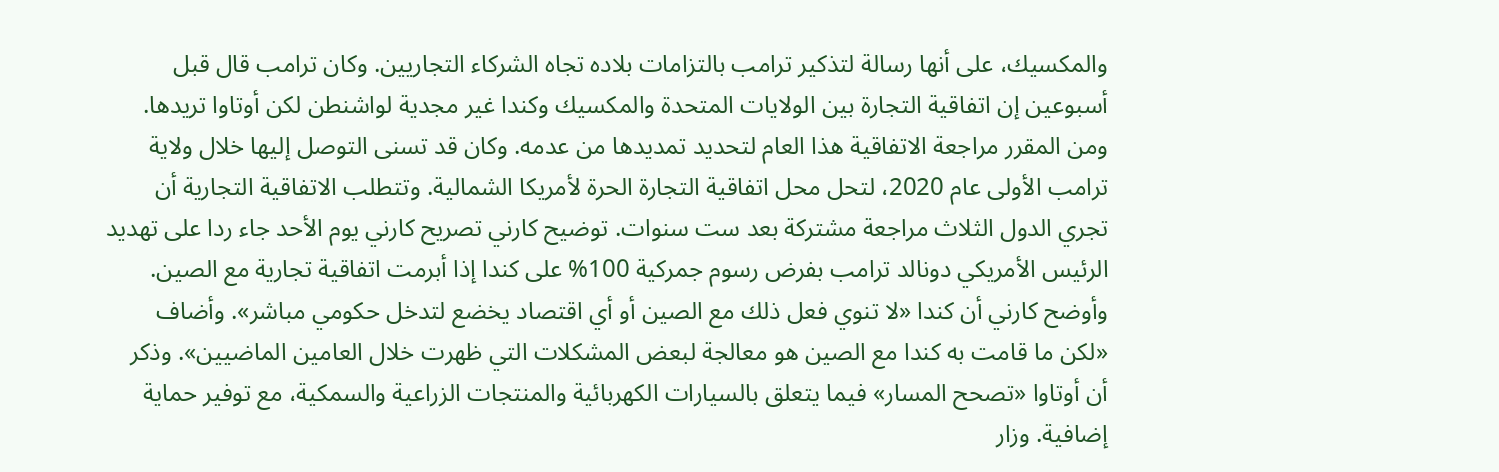والمكسيك، على أنها رسالة لتذكير ترامب بالتزامات بلاده تجاه الشركاء التجاريين. وكان ترامب قال قبل أسبوعين إن اتفاقية التجارة بين الولايات المتحدة والمكسيك وكندا غير مجدية لواشنطن لكن أوتاوا تريدها. ومن المقرر مراجعة الاتفاقية هذا العام لتحديد تمديدها من عدمه. وكان قد تسنى التوصل إليها خلال ولاية ترامب الأولى عام 2020، لتحل محل اتفاقية التجارة الحرة لأمريكا الشمالية. وتتطلب الاتفاقية التجارية أن تجري الدول الثلاث مراجعة مشتركة بعد ست سنوات. توضيح كارني تصريح كارني يوم الأحد جاء ردا على تهديد الرئيس الأمريكي دونالد ترامب بفرض رسوم جمركية 100% على كندا إذا أبرمت اتفاقية تجارية مع الصين. وأوضح كارني أن كندا «لا تنوي فعل ذلك مع الصين أو أي اقتصاد يخضع لتدخل حكومي مباشر». وأضاف «لكن ما قامت به كندا مع الصين هو معالجة لبعض المشكلات التي ظهرت خلال العامين الماضيين». وذكر أن أوتاوا «تصحح المسار» فيما يتعلق بالسيارات الكهربائية والمنتجات الزراعية والسمكية، مع توفير حماية إضافية. وزار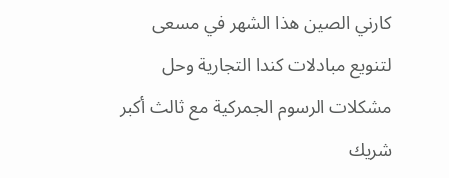كارني الصين هذا الشهر في مسعى لتنويع مبادلات كندا التجارية وحل مشكلات الرسوم الجمركية مع ثالث أكبر شريك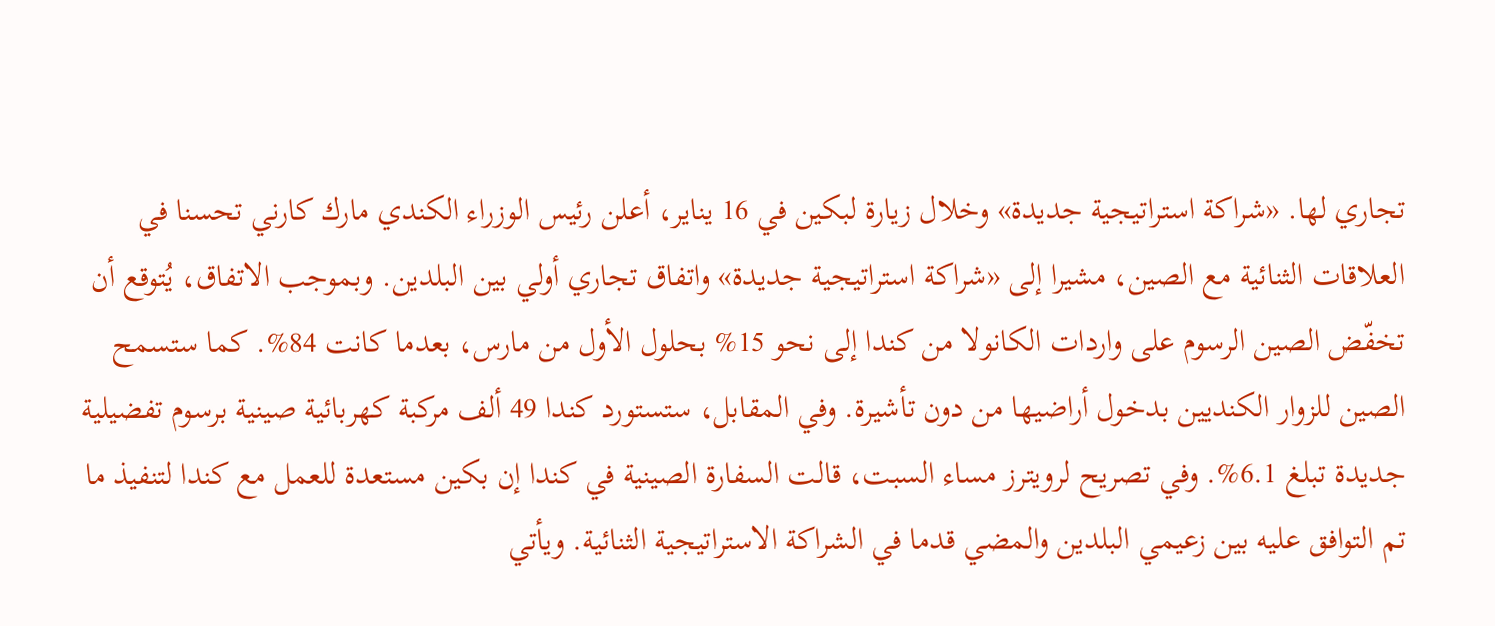تجاري لها. «شراكة استراتيجية جديدة» وخلال زيارة لبكين في 16 يناير، أعلن رئيس الوزراء الكندي مارك كارني تحسنا في العلاقات الثنائية مع الصين، مشيرا إلى «شراكة استراتيجية جديدة» واتفاق تجاري أولي بين البلدين. وبموجب الاتفاق، يُتوقع أن تخفّض الصين الرسوم على واردات الكانولا من كندا إلى نحو 15% بحلول الأول من مارس، بعدما كانت 84%. كما ستسمح الصين للزوار الكنديين بدخول أراضيها من دون تأشيرة. وفي المقابل، ستستورد كندا 49 ألف مركبة كهربائية صينية برسوم تفضيلية جديدة تبلغ 6.1%. وفي تصريح لرويترز مساء السبت، قالت السفارة الصينية في كندا إن بكين مستعدة للعمل مع كندا لتنفيذ ما تم التوافق عليه بين زعيمي البلدين والمضي قدما في الشراكة الاستراتيجية الثنائية. ويأتي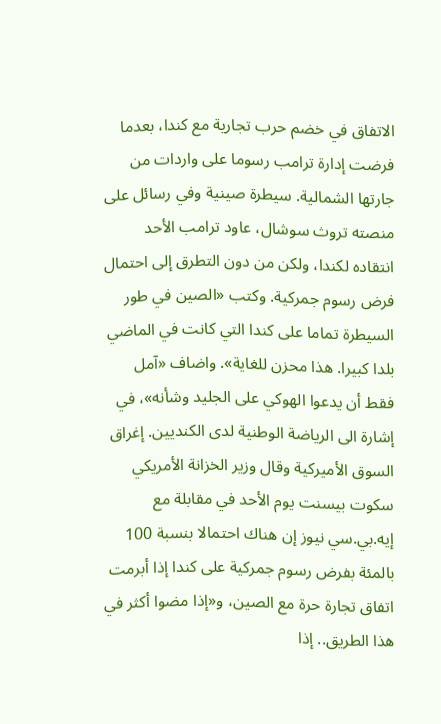الاتفاق في خضم حرب تجارية مع كندا، بعدما فرضت إدارة ترامب رسوما على واردات من جارتها الشمالية. سيطرة صينية وفي رسائل على منصته تروث سوشال، عاود ترامب الأحد انتقاده لكندا، ولكن من دون التطرق إلى احتمال فرض رسوم جمركية. وكتب «الصين في طور السيطرة تماما على كندا التي كانت في الماضي بلدا كبيرا. هذا محزن للغاية». واضاف «آمل فقط أن يدعوا الهوكي على الجليد وشأنه»، في إشارة الى الرياضة الوطنية لدى الكنديين. إغراق السوق الأميركية وقال وزير الخزانة الأمريكي سكوت بيسنت يوم الأحد في مقابلة مع إيه.بي.سي نيوز إن هناك احتمالا بنسبة 100 بالمئة بفرض رسوم جمركية على كندا إذا أبرمت اتفاق تجارة حرة مع الصين، و«إذا مضوا أكثر في هذا الطريق.. إذا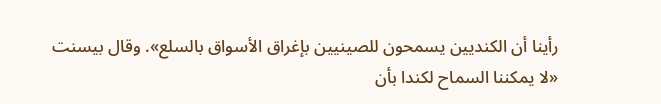رأينا أن الكنديين يسمحون للصينيين بإغراق الأسواق بالسلع». وقال بيسنت «لا يمكننا السماح لكندا بأن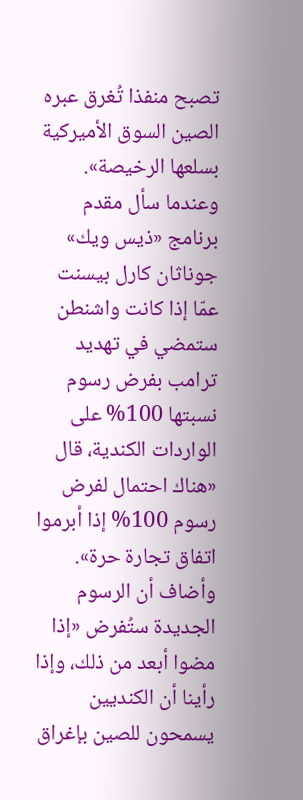تصبح منفذا تُغرق عبره الصين السوق الأميركية بسلعها الرخيصة». وعندما سأل مقدم برنامج «ذيس ويك» جوناثان كارل بيسنت عمّا إذا كانت واشنطن ستمضي في تهديد ترامب بفرض رسوم نسبتها 100% على الواردات الكندية، قال «هناك احتمال لفرض رسوم 100% إذا أبرموا اتفاق تجارة حرة». وأضاف أن الرسوم الجديدة ستُفرض «إذا مضوا أبعد من ذلك، وإذا رأينا أن الكنديين يسمحون للصين بإغراق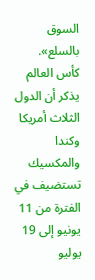السوق بالسلع». كأس العالم يذكر أن الدول الثلاث أمريكا وكندا والمكسيك تستضيف في الفترة من 11 يونيو إلى 19 يوليو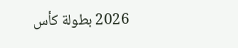2026 بطولة كأس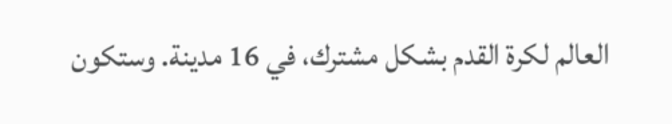العالم لكرة القدم بشكل مشترك، في 16 مدينة. وستكون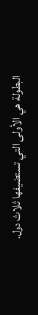البطولة هي الأولى التي تستضيفها ثلاث دول.